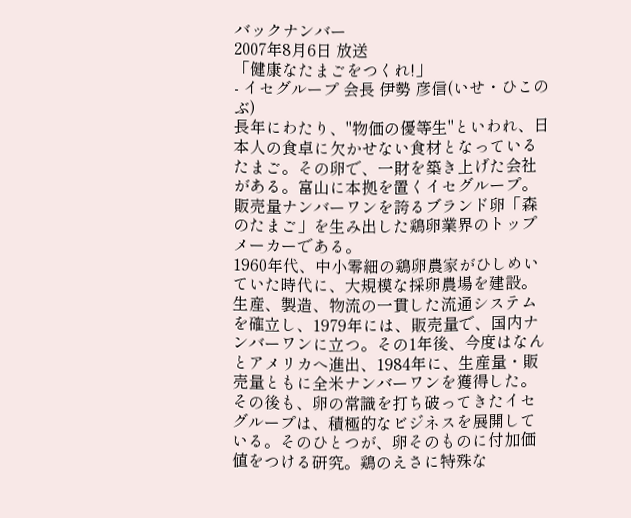バックナンバー
2007年8月6日 放送
「健康なたまごをつくれ!」
- イセグループ 会長 伊勢 彦信(いせ・ひこのぶ)
長年にわたり、"物価の優等生"といわれ、日本人の食卓に欠かせない食材となっているたまご。その卵で、一財を築き上げた会社がある。富山に本拠を置くイセグループ。販売量ナンバーワンを誇るブランド卵「森のたまご」を生み出した鶏卵業界のトップメーカーである。
1960年代、中小零細の鶏卵農家がひしめいていた時代に、大規模な採卵農場を建設。生産、製造、物流の一貫した流通システムを確立し、1979年には、販売量で、国内ナンバーワンに立つ。その1年後、今度はなんとアメリカへ進出、1984年に、生産量・販売量ともに全米ナンバーワンを獲得した。
その後も、卵の常識を打ち破ってきたイセグループは、積極的なビジネスを展開している。そのひとつが、卵そのものに付加価値をつける研究。鶏のえさに特殊な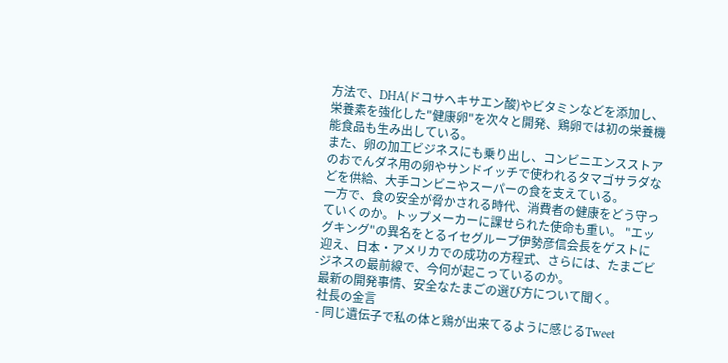方法で、DHA(ドコサヘキサエン酸)やビタミンなどを添加し、栄養素を強化した"健康卵"を次々と開発、鶏卵では初の栄養機能食品も生み出している。
また、卵の加工ビジネスにも乗り出し、コンビニエンスストアのおでんダネ用の卵やサンドイッチで使われるタマゴサラダなどを供給、大手コンビニやスーパーの食を支えている。
一方で、食の安全が脅かされる時代、消費者の健康をどう守っていくのか。トップメーカーに課せられた使命も重い。 "エッグキング"の異名をとるイセグループ伊勢彦信会長をゲストに迎え、日本・アメリカでの成功の方程式、さらには、たまごビジネスの最前線で、今何が起こっているのか。
最新の開発事情、安全なたまごの選び方について聞く。
社長の金言
- 同じ遺伝子で私の体と鶏が出来てるように感じるTweet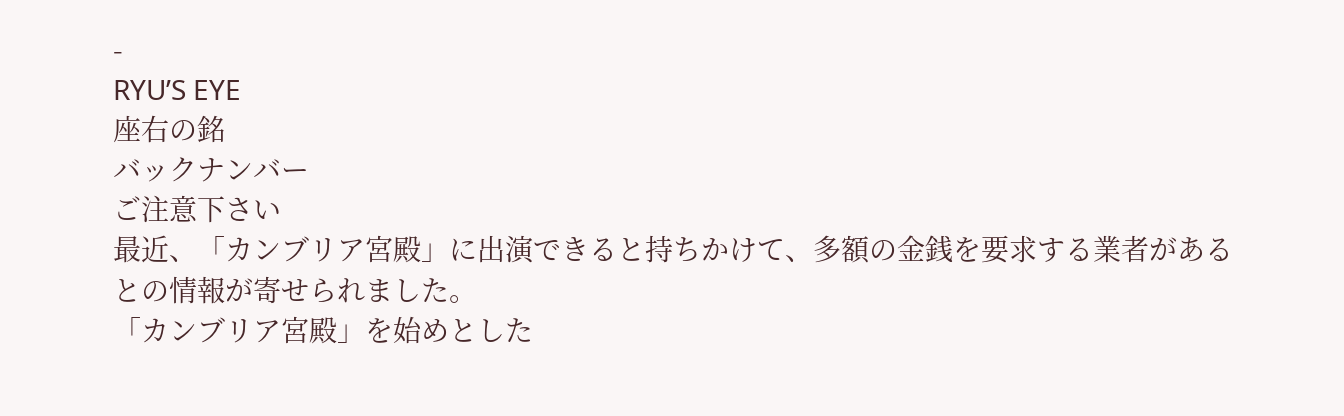-
RYU’S EYE
座右の銘
バックナンバー
ご注意下さい
最近、「カンブリア宮殿」に出演できると持ちかけて、多額の金銭を要求する業者があるとの情報が寄せられました。
「カンブリア宮殿」を始めとした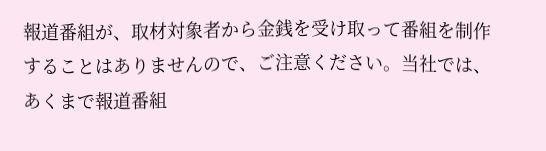報道番組が、取材対象者から金銭を受け取って番組を制作することはありませんので、ご注意ください。当社では、あくまで報道番組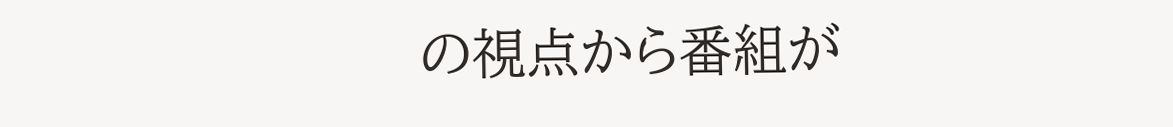の視点から番組が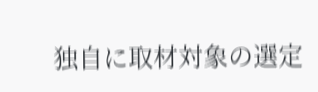独自に取材対象の選定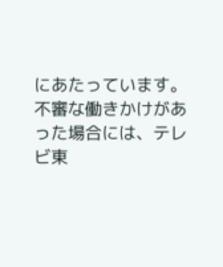にあたっています。
不審な働きかけがあった場合には、テレビ東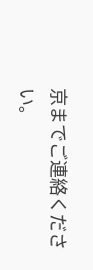京までご連絡ください。